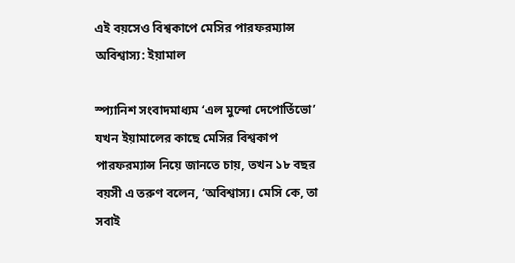এই বয়সেও বিশ্বকাপে মেসির পারফরম্যান্স অবিশ্বাস্য: ইয়ামাল

স্প্যানিশ সংবাদমাধ্যম ‘এল মুন্দো দেপোর্তিভো’ যখন ইয়ামালের কাছে মেসির বিশ্বকাপ পারফরম্যান্স নিয়ে জানতে চায়, তখন ১৮ বছর বয়সী এ তরুণ বলেন, ‘অবিশ্বাস্য। মেসি কে, তা সবাই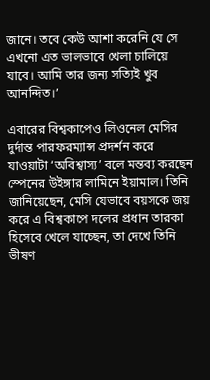জানে। তবে কেউ আশা করেনি যে সে এখনো এত ভালভাবে খেলা চালিয়ে যাবে। আমি তার জন্য সত্যিই খুব আনন্দিত।’

এবারের বিশ্বকাপেও লিওনেল মেসির দুর্দান্ত পারফরম্যান্স প্রদর্শন করে যাওয়াটা ‘অবিশ্বাস্য’ বলে মন্তব্য করছেন স্পেনের উইঙ্গার লামিনে ইয়ামাল। তিনি জানিয়েছেন, মেসি যেভাবে বয়সকে জয় করে এ বিশ্বকাপে দলের প্রধান তারকা হিসেবে খেলে যাচ্ছেন, তা দেখে তিনি ভীষণ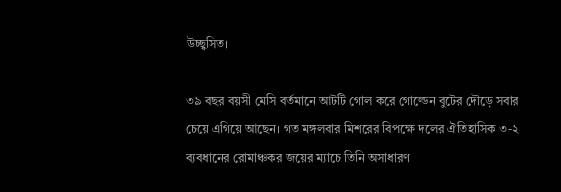উচ্ছ্বসিত।

৩৯ বছর বয়সী মেসি বর্তমানে আটটি গোল করে গোল্ডেন বুটের দৌড়ে সবার চেয়ে এগিয়ে আছেন। গত মঙ্গলবার মিশরের বিপক্ষে দলের ঐতিহাসিক ৩-২ ব্যবধানের রোমাঞ্চকর জয়ের ম্যাচে তিনি অসাধারণ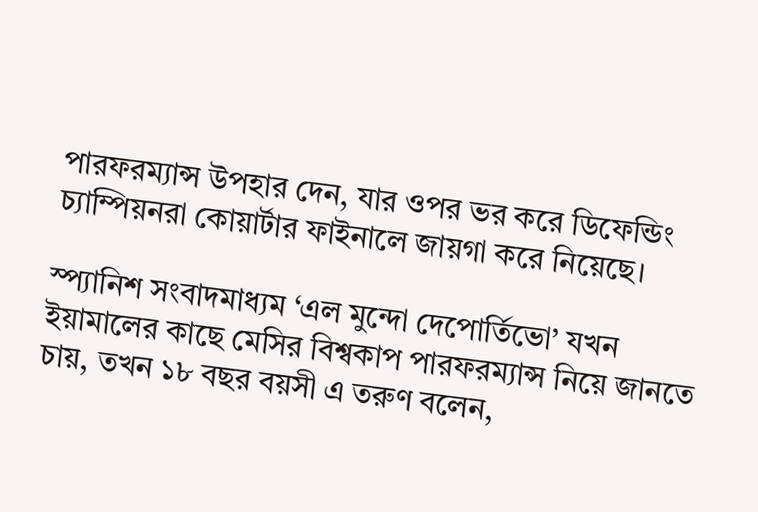পারফরম্যান্স উপহার দেন, যার ওপর ভর করে ডিফেন্ডিং চ্যাম্পিয়নরা কোয়ার্টার ফাইনালে জায়গা করে নিয়েছে।

স্প্যানিশ সংবাদমাধ্যম ‘এল মুন্দো দেপোর্তিভো’ যখন ইয়ামালের কাছে মেসির বিশ্বকাপ পারফরম্যান্স নিয়ে জানতে চায়, তখন ১৮ বছর বয়সী এ তরুণ বলেন,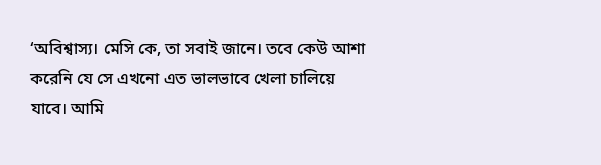‘অবিশ্বাস্য। মেসি কে, তা সবাই জানে। তবে কেউ আশা করেনি যে সে এখনো এত ভালভাবে খেলা চালিয়ে যাবে। আমি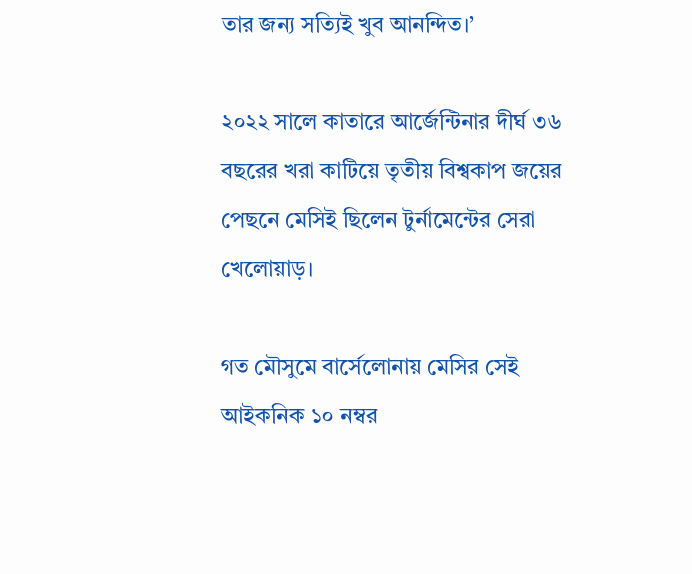তার জন্য সত্যিই খুব আনন্দিত।’

২০২২ সালে কাতারে আর্জেন্টিনার দীর্ঘ ৩৬ বছরের খরা কাটিয়ে তৃতীয় বিশ্বকাপ জয়ের পেছনে মেসিই ছিলেন টুর্নামেন্টের সেরা খেলোয়াড়।

গত মৌসুমে বার্সেলোনায় মেসির সেই আইকনিক ১০ নম্বর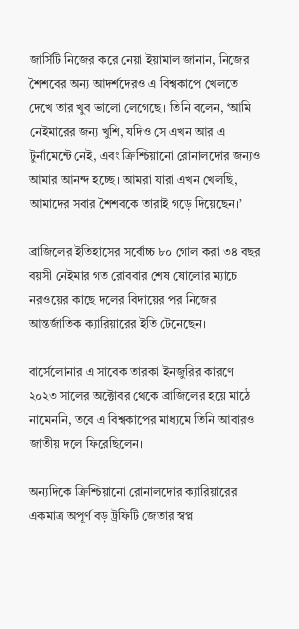জার্সিটি নিজের করে নেয়া ইয়ামাল জানান, নিজের শৈশবের অন্য আদর্শদেরও এ বিশ্বকাপে খেলতে দেখে তার খুব ভালো লেগেছে। তিনি বলেন, ‘আমি নেইমারের জন্য খুশি, যদিও সে এখন আর এ টুর্নামেন্টে নেই, এবং ক্রিশ্চিয়ানো রোনালদোর জন্যও আমার আনন্দ হচ্ছে। আমরা যারা এখন খেলছি, আমাদের সবার শৈশবকে তারাই গড়ে দিয়েছেন।’

ব্রাজিলের ইতিহাসের সর্বোচ্চ ৮০ গোল করা ৩৪ বছর বয়সী নেইমার গত রোববার শেষ ষোলোর ম্যাচে নরওয়ের কাছে দলের বিদায়ের পর নিজের আন্তর্জাতিক ক্যারিয়ারের ইতি টেনেছেন।

বার্সেলোনার এ সাবেক তারকা ইনজুরির কারণে ২০২৩ সালের অক্টোবর থেকে ব্রাজিলের হয়ে মাঠে নামেননি, তবে এ বিশ্বকাপের মাধ্যমে তিনি আবারও জাতীয় দলে ফিরেছিলেন।

অন্যদিকে ক্রিশ্চিয়ানো রোনালদোর ক্যারিয়ারের একমাত্র অপূর্ণ বড় ট্রফিটি জেতার স্বপ্ন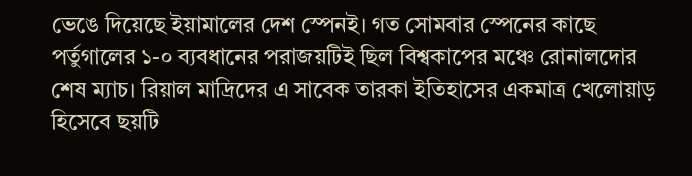ভেঙে দিয়েছে ইয়ামালের দেশ স্পেনই। গত সোমবার স্পেনের কাছে পর্তুগালের ১-০ ব্যবধানের পরাজয়টিই ছিল বিশ্বকাপের মঞ্চে রোনালদোর শেষ ম্যাচ। রিয়াল মাদ্রিদের এ সাবেক তারকা ইতিহাসের একমাত্র খেলোয়াড় হিসেবে ছয়টি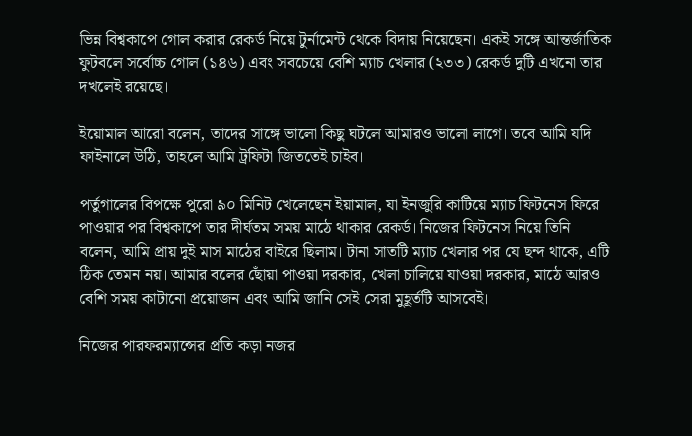ভিন্ন বিশ্বকাপে গোল করার রেকর্ড নিয়ে টুর্নামেন্ট থেকে বিদায় নিয়েছেন। একই সঙ্গে আন্তর্জাতিক ফুটবলে সর্বোচ্চ গোল (১৪৬) এবং সবচেয়ে বেশি ম্যাচ খেলার (২৩৩) রেকর্ড দুটি এখনো তার দখলেই রয়েছে।

ইয়োমাল আরো বলেন, তাদের সাঙ্গে ভালো কিছু ঘটলে আমারও ভালো লাগে। তবে আমি যদি ফাইনালে উঠি, তাহলে আমি ট্রফিটা জিততেই চাইব।

পর্তুগালের বিপক্ষে পুরো ৯০ মিনিট খেলেছেন ইয়ামাল, যা ইনজুরি কাটিয়ে ম্যাচ ফিটনেস ফিরে পাওয়ার পর বিশ্বকাপে তার দীর্ঘতম সময় মাঠে থাকার রেকর্ড। নিজের ফিটনেস নিয়ে তিনি বলেন, আমি প্রায় দুই মাস মাঠের বাইরে ছিলাম। টানা সাতটি ম্যাচ খেলার পর যে ছন্দ থাকে, এটি ঠিক তেমন নয়। আমার বলের ছোঁয়া পাওয়া দরকার, খেলা চালিয়ে যাওয়া দরকার, মাঠে আরও বেশি সময় কাটানো প্রয়োজন এবং আমি জানি সেই সেরা মুহূর্তটি আসবেই।

নিজের পারফরম্যান্সের প্রতি কড়া নজর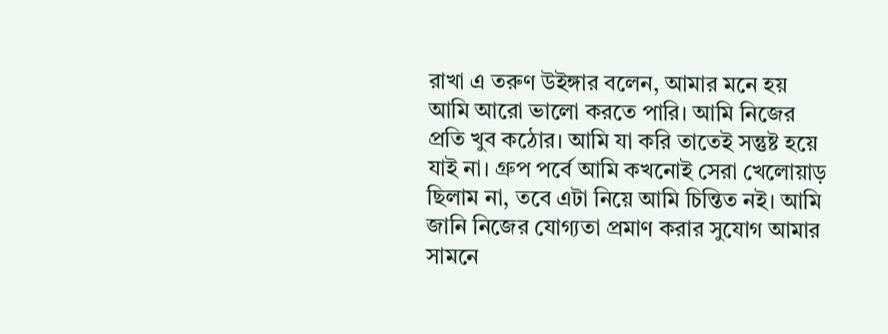রাখা এ তরুণ উইঙ্গার বলেন, আমার মনে হয় আমি আরো ভালো করতে পারি। আমি নিজের প্রতি খুব কঠোর। আমি যা করি তাতেই সন্তুষ্ট হয়ে যাই না। গ্রুপ পর্বে আমি কখনোই সেরা খেলোয়াড় ছিলাম না, তবে এটা নিয়ে আমি চিন্তিত নই। আমি জানি নিজের যোগ্যতা প্রমাণ করার সুযোগ আমার সামনে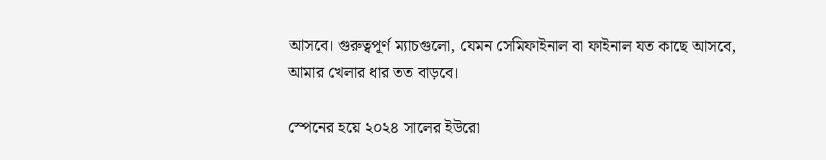আসবে। গুরুত্বপূর্ণ ম্যাচগুলো, যেমন সেমিফাইনাল বা ফাইনাল যত কাছে আসবে, আমার খেলার ধার তত বাড়বে।

স্পেনের হয়ে ২০২৪ সালের ইউরো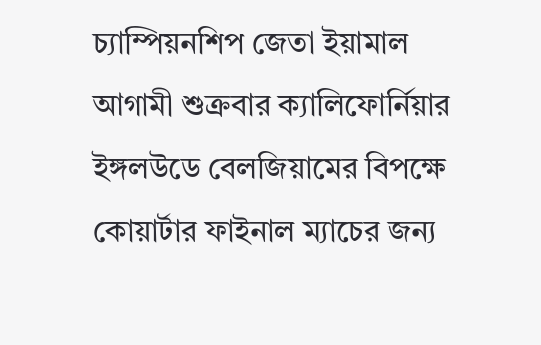চ্যাম্পিয়নশিপ জেতা ইয়ামাল আগামী শুক্রবার ক্যালিফোর্নিয়ার ইঙ্গলউডে বেলজিয়ামের বিপক্ষে কোয়ার্টার ফাইনাল ম্যাচের জন্য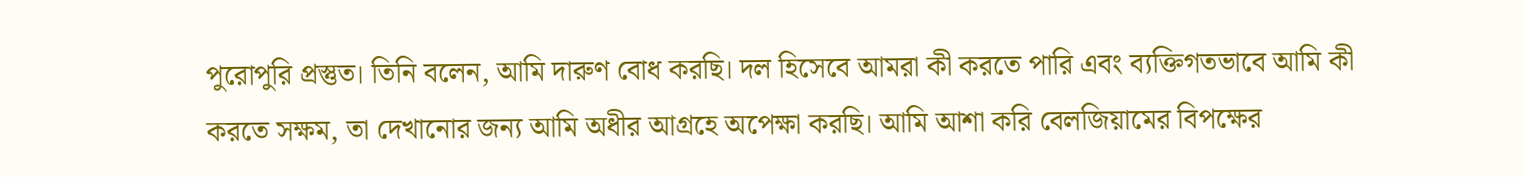পুরোপুরি প্রস্তুত। তিনি বলেন, আমি দারুণ বোধ করছি। দল হিসেবে আমরা কী করতে পারি এবং ব্যক্তিগতভাবে আমি কী করতে সক্ষম, তা দেখানোর জন্য আমি অধীর আগ্রহে অপেক্ষা করছি। আমি আশা করি বেলজিয়ামের বিপক্ষের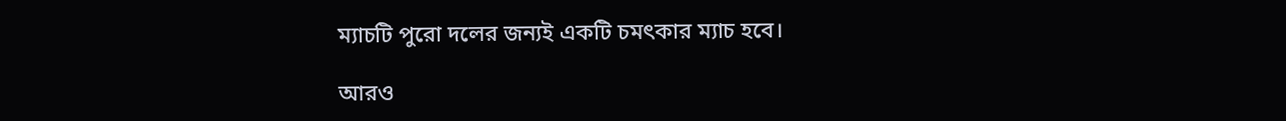ম্যাচটি পুরো দলের জন্যই একটি চমৎকার ম্যাচ হবে।

আরও